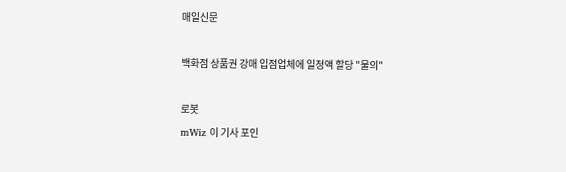매일신문

백화점 상품권 강매 입점업체에 일정액 할당 "물의"

로봇
mWiz 이 기사 포인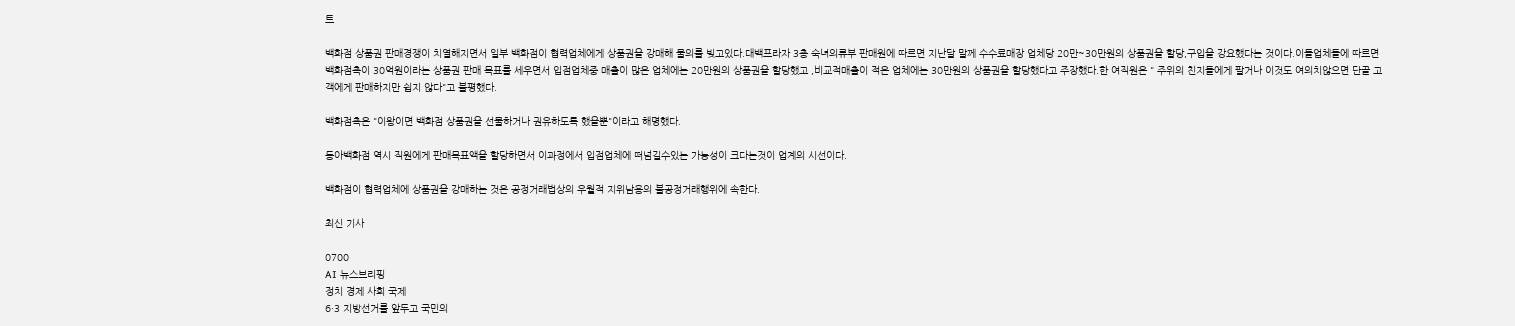트

백화점 상품권 판매경쟁이 치열해지면서 일부 백화점이 협력업체에게 상품권을 강매해 물의를 빚고있다.대백프라자 3층 숙녀의류부 판매원에 따르면 지난달 말께 수수료매장 업체당 20만~30만원의 상품권을 할당,구입을 강요했다는 것이다.이들업체들에 따르면 백화점측이 30억원이라는 상품권 판매 목표를 세우면서 입점업체중 매출이 많은 업체에는 20만원의 상품권을 할당했고 ,비교적매출이 적은 업체에는 30만원의 상품권을 할당했다고 주장했다.한 여직원은 " 주위의 친지들에게 팔거나 이것도 여의치않으면 단골 고객에게 판매하지만 쉽지 않다"고 불평했다.

백화점측은 "이왕이면 백화점 상품권을 선물하거나 권유하도록 했을뿐"이라고 해명했다.

동아백화점 역시 직원에게 판매목표액을 할당하면서 이과정에서 입점업체에 떠넘길수있는 가능성이 크다는것이 업계의 시선이다.

백화점이 협력업체에 상품권을 강매하는 것은 공정거래법상의 우월적 지위남용의 불공정거래행위에 속한다.

최신 기사

0700
AI 뉴스브리핑
정치 경제 사회 국제
6·3 지방선거를 앞두고 국민의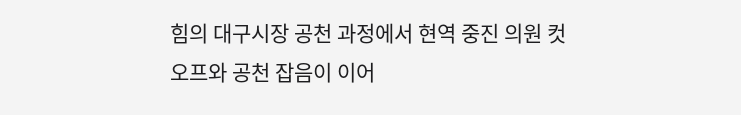힘의 대구시장 공천 과정에서 현역 중진 의원 컷오프와 공천 잡음이 이어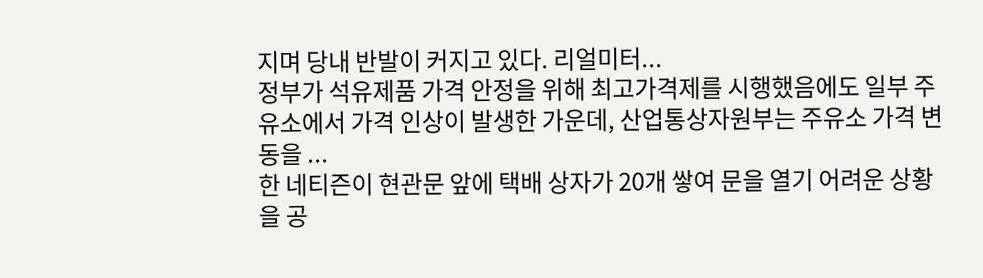지며 당내 반발이 커지고 있다. 리얼미터...
정부가 석유제품 가격 안정을 위해 최고가격제를 시행했음에도 일부 주유소에서 가격 인상이 발생한 가운데, 산업통상자원부는 주유소 가격 변동을 ...
한 네티즌이 현관문 앞에 택배 상자가 20개 쌓여 문을 열기 어려운 상황을 공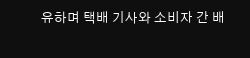유하며 택배 기사와 소비자 간 배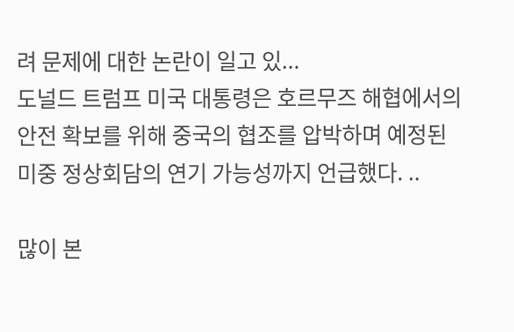려 문제에 대한 논란이 일고 있...
도널드 트럼프 미국 대통령은 호르무즈 해협에서의 안전 확보를 위해 중국의 협조를 압박하며 예정된 미중 정상회담의 연기 가능성까지 언급했다. ..

많이 본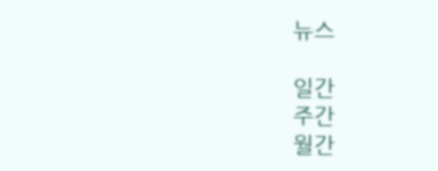뉴스

일간
주간
월간